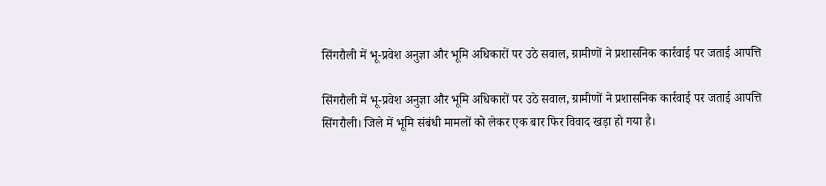सिंगरौली में भू-प्रवेश अनुज्ञा और भूमि अधिकारों पर उठे सवाल, ग्रामीणों ने प्रशासनिक कार्रवाई पर जताई आपत्ति

सिंगरौली में भू-प्रवेश अनुज्ञा और भूमि अधिकारों पर उठे सवाल, ग्रामीणों ने प्रशासनिक कार्रवाई पर जताई आपत्ति
सिंगरौली। जिले में भूमि संबंधी मामलों को लेकर एक बार फिर विवाद खड़ा हो गया है।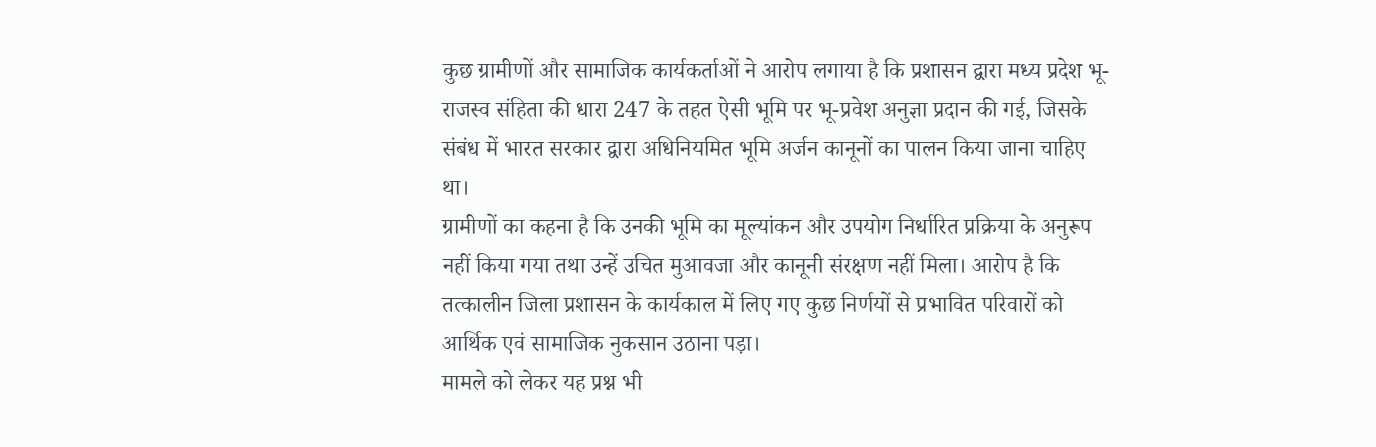कुछ ग्रामीणों और सामाजिक कार्यकर्ताओं ने आरोप लगाया है कि प्रशासन द्वारा मध्य प्रदेश भू-राजस्व संहिता की धारा 247 के तहत ऐसी भूमि पर भू-प्रवेश अनुज्ञा प्रदान की गई, जिसके संबंध में भारत सरकार द्वारा अधिनियमित भूमि अर्जन कानूनों का पालन किया जाना चाहिए था।
ग्रामीणों का कहना है कि उनकी भूमि का मूल्यांकन और उपयोग निर्धारित प्रक्रिया के अनुरूप नहीं किया गया तथा उन्हें उचित मुआवजा और कानूनी संरक्षण नहीं मिला। आरोप है कि तत्कालीन जिला प्रशासन के कार्यकाल में लिए गए कुछ निर्णयों से प्रभावित परिवारों को आर्थिक एवं सामाजिक नुकसान उठाना पड़ा।
मामले को लेकर यह प्रश्न भी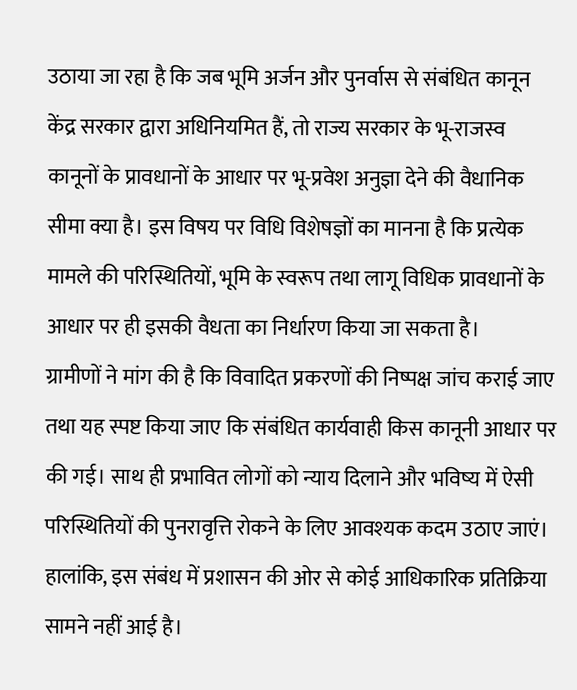उठाया जा रहा है कि जब भूमि अर्जन और पुनर्वास से संबंधित कानून केंद्र सरकार द्वारा अधिनियमित हैं, तो राज्य सरकार के भू-राजस्व कानूनों के प्रावधानों के आधार पर भू-प्रवेश अनुज्ञा देने की वैधानिक सीमा क्या है। इस विषय पर विधि विशेषज्ञों का मानना है कि प्रत्येक मामले की परिस्थितियों, भूमि के स्वरूप तथा लागू विधिक प्रावधानों के आधार पर ही इसकी वैधता का निर्धारण किया जा सकता है।
ग्रामीणों ने मांग की है कि विवादित प्रकरणों की निष्पक्ष जांच कराई जाए तथा यह स्पष्ट किया जाए कि संबंधित कार्यवाही किस कानूनी आधार पर की गई। साथ ही प्रभावित लोगों को न्याय दिलाने और भविष्य में ऐसी परिस्थितियों की पुनरावृत्ति रोकने के लिए आवश्यक कदम उठाए जाएं।
हालांकि, इस संबंध में प्रशासन की ओर से कोई आधिकारिक प्रतिक्रिया सामने नहीं आई है।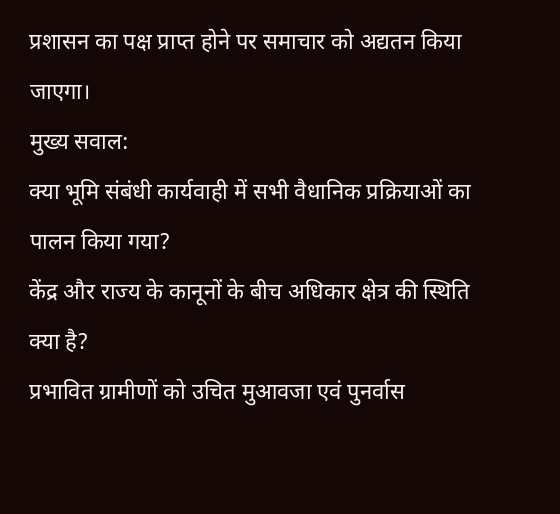प्रशासन का पक्ष प्राप्त होने पर समाचार को अद्यतन किया जाएगा।
मुख्य सवाल:
क्या भूमि संबंधी कार्यवाही में सभी वैधानिक प्रक्रियाओं का पालन किया गया?
केंद्र और राज्य के कानूनों के बीच अधिकार क्षेत्र की स्थिति क्या है?
प्रभावित ग्रामीणों को उचित मुआवजा एवं पुनर्वास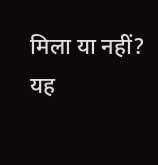मिला या नहीं?
यह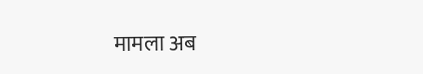मामला अब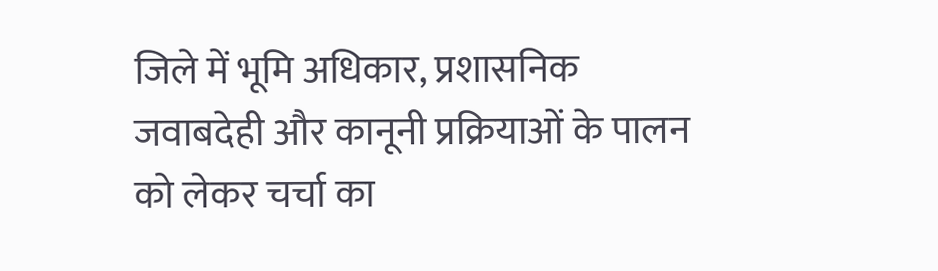जिले में भूमि अधिकार, प्रशासनिक जवाबदेही और कानूनी प्रक्रियाओं के पालन को लेकर चर्चा का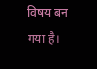विषय बन गया है।